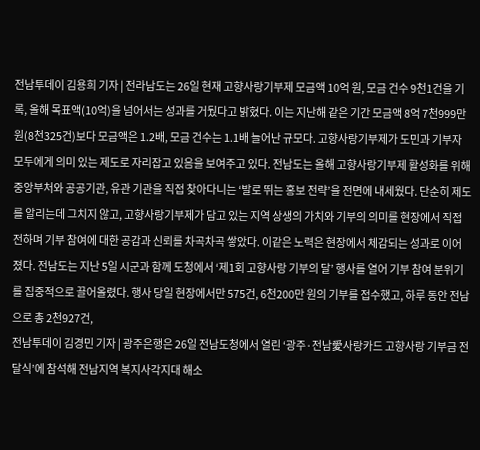전남투데이 김용희 기자 | 전라남도는 26일 현재 고향사랑기부제 모금액 10억 원, 모금 건수 9천1건을 기록, 올해 목표액(10억)을 넘어서는 성과를 거뒀다고 밝혔다. 이는 지난해 같은 기간 모금액 8억 7천999만 원(8천325건)보다 모금액은 1.2배, 모금 건수는 1.1배 늘어난 규모다. 고향사랑기부제가 도민과 기부자 모두에게 의미 있는 제도로 자리잡고 있음을 보여주고 있다. 전남도는 올해 고향사랑기부제 활성화를 위해 중앙부처와 공공기관, 유관 기관을 직접 찾아다니는 ‘발로 뛰는 홍보 전략’을 전면에 내세웠다. 단순히 제도를 알리는데 그치지 않고, 고향사랑기부제가 담고 있는 지역 상생의 가치와 기부의 의미를 현장에서 직접 전하며 기부 참여에 대한 공감과 신뢰를 차곡차곡 쌓았다. 이같은 노력은 현장에서 체감되는 성과로 이어졌다. 전남도는 지난 5일 시군과 함께 도청에서 ‘제1회 고향사랑 기부의 달’ 행사를 열어 기부 참여 분위기를 집중적으로 끌어올렸다. 행사 당일 현장에서만 575건, 6천200만 원의 기부를 접수했고, 하루 동안 전남으로 총 2천927건,
전남투데이 김경민 기자 | 광주은행은 26일 전남도청에서 열린 ‘광주·전남愛사랑카드 고향사랑 기부금 전달식’에 참석해 전남지역 복지사각지대 해소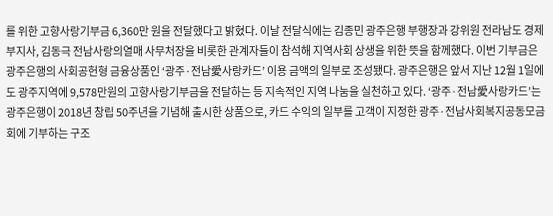를 위한 고향사랑기부금 6,360만 원을 전달했다고 밝혔다. 이날 전달식에는 김종민 광주은행 부행장과 강위원 전라남도 경제부지사, 김동극 전남사랑의열매 사무처장을 비롯한 관계자들이 참석해 지역사회 상생을 위한 뜻을 함께했다. 이번 기부금은 광주은행의 사회공헌형 금융상품인 ‘광주·전남愛사랑카드’ 이용 금액의 일부로 조성됐다. 광주은행은 앞서 지난 12월 1일에도 광주지역에 9,578만원의 고향사랑기부금을 전달하는 등 지속적인 지역 나눔을 실천하고 있다. ‘광주·전남愛사랑카드’는 광주은행이 2018년 창립 50주년을 기념해 출시한 상품으로, 카드 수익의 일부를 고객이 지정한 광주·전남사회복지공동모금회에 기부하는 구조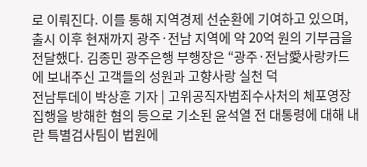로 이뤄진다. 이를 통해 지역경제 선순환에 기여하고 있으며, 출시 이후 현재까지 광주·전남 지역에 약 20억 원의 기부금을 전달했다. 김종민 광주은행 부행장은 “광주·전남愛사랑카드에 보내주신 고객들의 성원과 고향사랑 실천 덕
전남투데이 박상훈 기자 | 고위공직자범죄수사처의 체포영장 집행을 방해한 혐의 등으로 기소된 윤석열 전 대통령에 대해 내란 특별검사팀이 법원에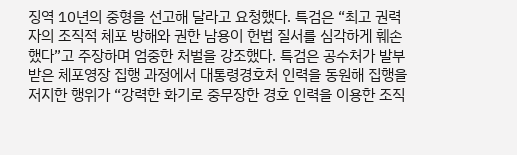징역 10년의 중형을 선고해 달라고 요청했다. 특검은 “최고 권력자의 조직적 체포 방해와 권한 남용이 헌법 질서를 심각하게 훼손했다”고 주장하며 엄중한 처벌을 강조했다. 특검은 공수처가 발부받은 체포영장 집행 과정에서 대통령경호처 인력을 동원해 집행을 저지한 행위가 “강력한 화기로 중무장한 경호 인력을 이용한 조직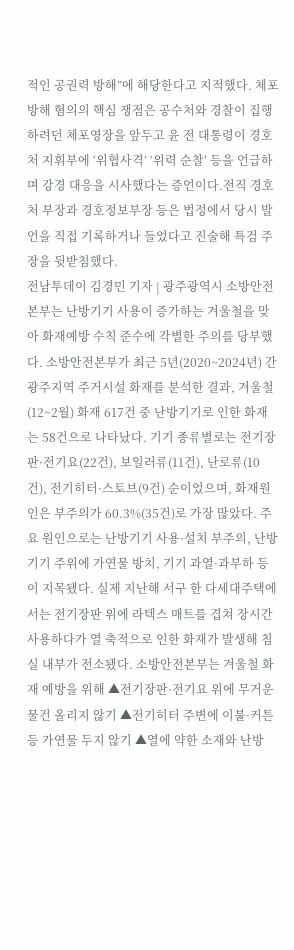적인 공권력 방해”에 해당한다고 지적했다. 체포 방해 혐의의 핵심 쟁점은 공수처와 경찰이 집행하려던 체포영장을 앞두고 윤 전 대통령이 경호처 지휘부에 ‘위협사격’ ‘위력 순찰’ 등을 언급하며 강경 대응을 시사했다는 증언이다.전직 경호처 부장과 경호정보부장 등은 법정에서 당시 발언을 직접 기록하거나 들었다고 진술해 특검 주장을 뒷받침했다.
전남투데이 김경민 기자 | 광주광역시 소방안전본부는 난방기기 사용이 증가하는 겨울철을 맞아 화재예방 수칙 준수에 각별한 주의를 당부했다. 소방안전본부가 최근 5년(2020~2024년) 간 광주지역 주거시설 화재를 분석한 결과, 겨울철(12~2월) 화재 617건 중 난방기기로 인한 화재는 58건으로 나타났다. 기기 종류별로는 전기장판·전기요(22건), 보일러류(11건), 난로류(10건), 전기히터·스토브(9건) 순이었으며, 화재원인은 부주의가 60.3%(35건)로 가장 많았다. 주요 원인으로는 난방기기 사용·설치 부주의, 난방기기 주위에 가연물 방치, 기기 과열·과부하 등이 지목됐다. 실제 지난해 서구 한 다세대주택에서는 전기장판 위에 라텍스 매트를 겹쳐 장시간 사용하다가 열 축적으로 인한 화재가 발생해 침실 내부가 전소됐다. 소방안전본부는 겨울철 화재 예방을 위해 ▲전기장판·전기요 위에 무거운 물건 올리지 않기 ▲전기히터 주변에 이불·커튼 등 가연물 두지 않기 ▲열에 약한 소재와 난방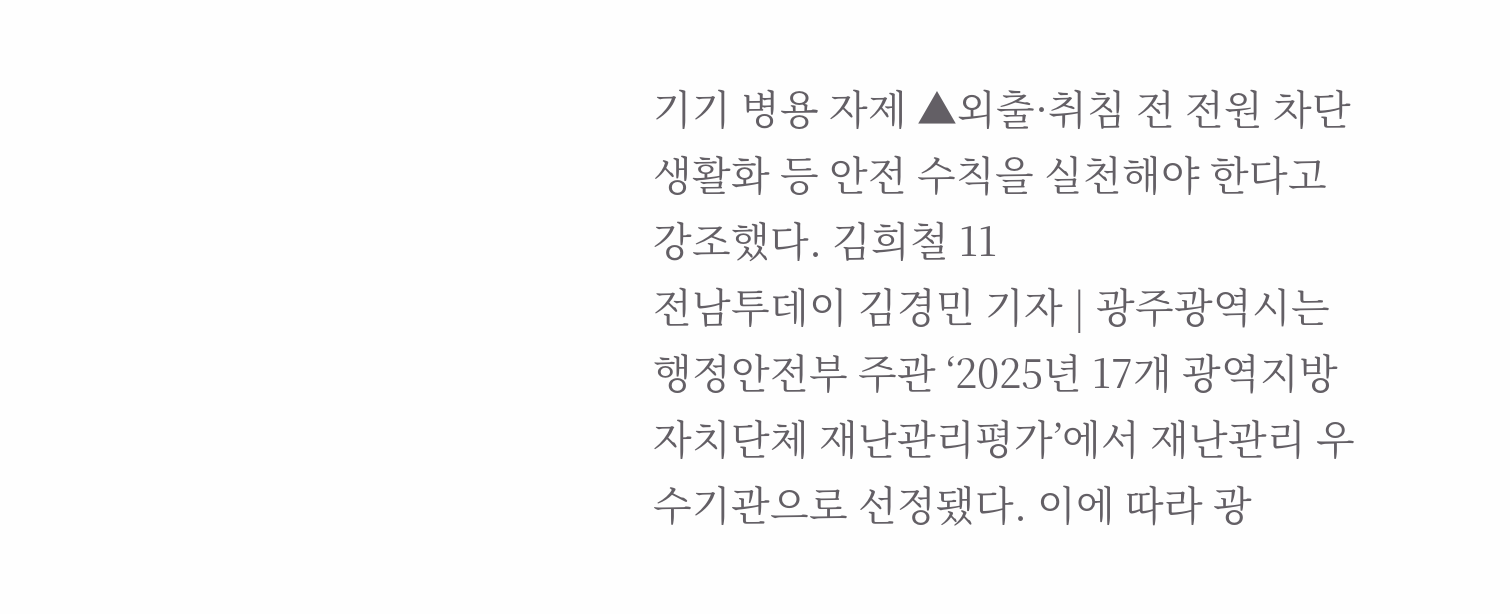기기 병용 자제 ▲외출·취침 전 전원 차단 생활화 등 안전 수칙을 실천해야 한다고 강조했다. 김희철 11
전남투데이 김경민 기자 | 광주광역시는 행정안전부 주관 ‘2025년 17개 광역지방자치단체 재난관리평가’에서 재난관리 우수기관으로 선정됐다. 이에 따라 광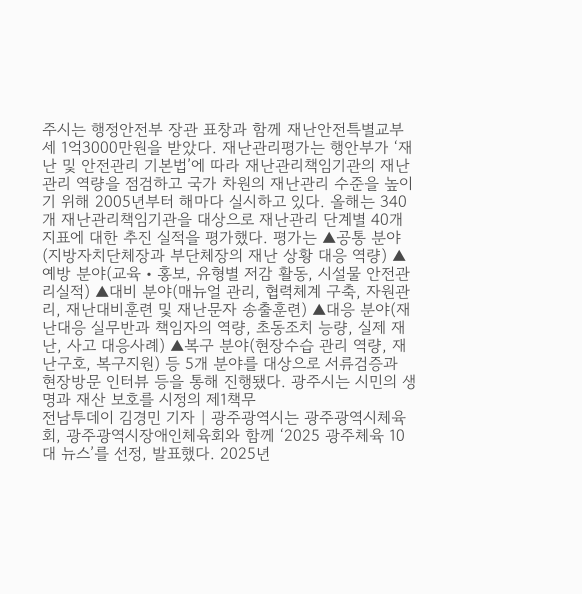주시는 행정안전부 장관 표창과 함께 재난안전특별교부세 1억3000만원을 받았다. 재난관리평가는 행안부가 ‘재난 및 안전관리 기본법’에 따라 재난관리책임기관의 재난관리 역량을 점검하고 국가 차원의 재난관리 수준을 높이기 위해 2005년부터 해마다 실시하고 있다. 올해는 340개 재난관리책임기관을 대상으로 재난관리 단계별 40개 지표에 대한 추진 실적을 평가했다. 평가는 ▲공통 분야(지방자치단체장과 부단체장의 재난 상황 대응 역량) ▲예방 분야(교육‧홍보, 유형별 저감 활동, 시설물 안전관리실적) ▲대비 분야(매뉴얼 관리, 협력체계 구축, 자원관리, 재난대비훈련 및 재난문자 송출훈련) ▲대응 분야(재난대응 실무반과 책임자의 역량, 초동조치 능량, 실제 재난, 사고 대응사례) ▲복구 분야(현장수습 관리 역량, 재난구호, 복구지원) 등 5개 분야를 대상으로 서류검증과 현장방문 인터뷰 등을 통해 진행됐다. 광주시는 시민의 생명과 재산 보호를 시정의 제1책무
전남투데이 김경민 기자 | 광주광역시는 광주광역시체육회, 광주광역시장애인체육회와 함께 ‘2025 광주체육 10대 뉴스’를 선정, 발표했다. 2025년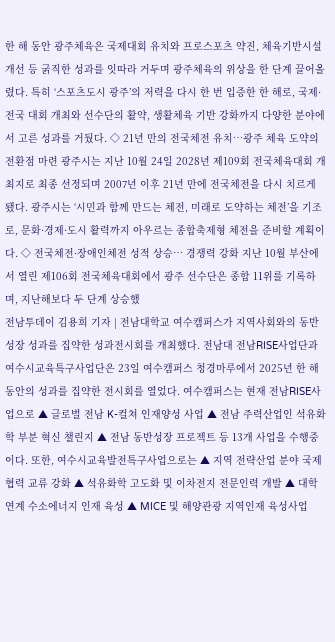한 해 동안 광주체육은 국제대회 유치와 프로스포츠 약진, 체육기반시설 개선 등 굵직한 성과를 잇따라 거두며 광주체육의 위상을 한 단계 끌어올렸다. 특히 ‘스포츠도시 광주’의 저력을 다시 한 번 입증한 한 해로, 국제·전국 대회 개최와 선수단의 활약, 생활체육 기반 강화까지 다양한 분야에서 고른 성과를 거뒀다. ◇ 21년 만의 전국체전 유치…광주 체육 도약의 전환점 마련 광주시는 지난 10월 24일 2028년 제109회 전국체육대회 개최지로 최종 선정되며 2007년 이후 21년 만에 전국체전을 다시 치르게 됐다. 광주시는 ‘시민과 함께 만드는 체전, 미래로 도약하는 체전’을 기조로, 문화·경제·도시 활력까지 아우르는 종합축제형 체전을 준비할 계획이다. ◇ 전국체전·장애인체전 성적 상승… 경쟁력 강화 지난 10월 부산에서 열린 제106회 전국체육대회에서 광주 선수단은 종합 11위를 기록하며, 지난해보다 두 단계 상승했
전남투데이 김용희 기자 | 전남대학교 여수캠퍼스가 지역사회와의 동반성장 성과를 집약한 성과전시회를 개최했다. 전남대 전남RISE사업단과 여수시교육특구사업단은 23일 여수캠퍼스 청경마루에서 2025년 한 해 동안의 성과를 집약한 전시회를 열었다. 여수캠퍼스는 현재 전남RISE사업으로 ▲ 글로벌 전남 K-컬쳐 인재양성 사업 ▲ 전남 주력산업인 석유화학 부분 혁신 챌린지 ▲ 전남 동반성장 프로젝트 등 13개 사업을 수행중이다. 또한, 여수시교육발전특구사업으로는 ▲ 지역 전략산업 분야 국제협력 교류 강화 ▲ 석유화학 고도화 및 이차전지 전문인력 개발 ▲ 대학 연계 수소에너지 인재 육성 ▲ MICE 및 해양관광 지역인재 육성사업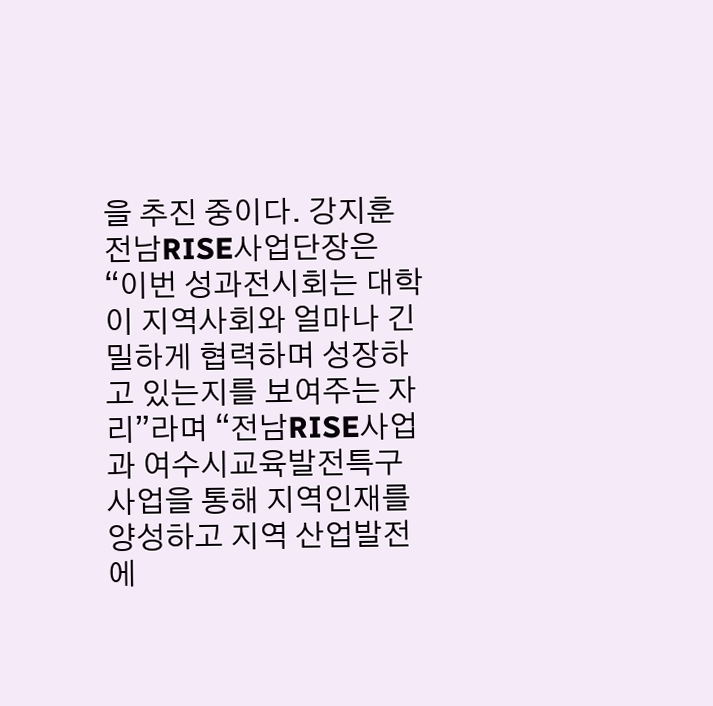을 추진 중이다. 강지훈 전남RISE사업단장은 “이번 성과전시회는 대학이 지역사회와 얼마나 긴밀하게 협력하며 성장하고 있는지를 보여주는 자리”라며 “전남RISE사업과 여수시교육발전특구사업을 통해 지역인재를 양성하고 지역 산업발전에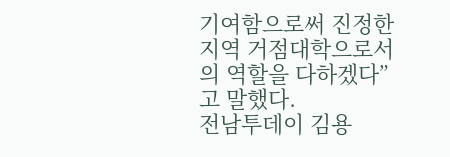기여함으로써 진정한 지역 거점대학으로서의 역할을 다하겠다”고 말했다.
전남투데이 김용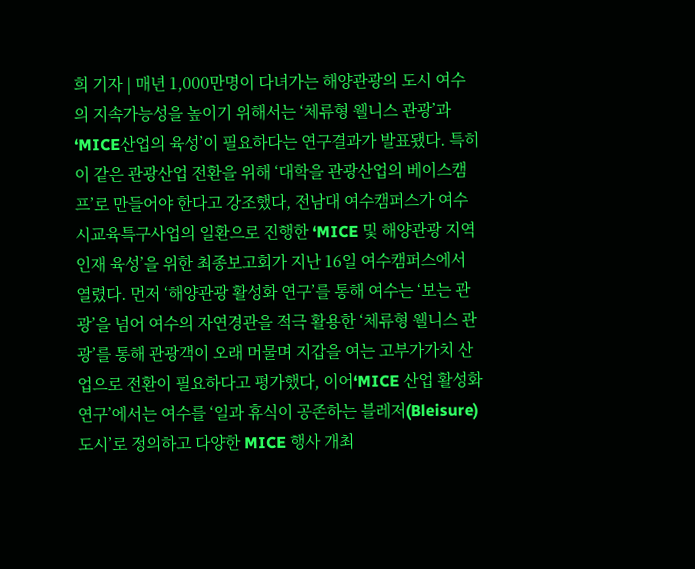희 기자 | 매년 1,000만명이 다녀가는 해양관광의 도시 여수의 지속가능성을 높이기 위해서는 ‘체류형 웰니스 관광’과 ‘MICE산업의 육성’이 필요하다는 연구결과가 발표됐다. 특히 이 같은 관광산업 전환을 위해 ‘대학을 관광산업의 베이스캠프’로 만들어야 한다고 강조했다, 전남대 여수캠퍼스가 여수시교육특구사업의 일환으로 진행한 ‘MICE 및 해양관광 지역인재 육성’을 위한 최종보고회가 지난 16일 여수캠퍼스에서 열렸다. 먼저 ‘해양관광 활성화 연구’를 통해 여수는 ‘보는 관광’을 넘어 여수의 자연경관을 적극 활용한 ‘체류형 웰니스 관광’를 통해 관광객이 오래 머물며 지갑을 여는 고부가가치 산업으로 전환이 필요하다고 평가했다, 이어‘MICE 산업 활성화 연구’에서는 여수를 ‘일과 휴식이 공존하는 블레저(Bleisure)도시’로 정의하고 다양한 MICE 행사 개최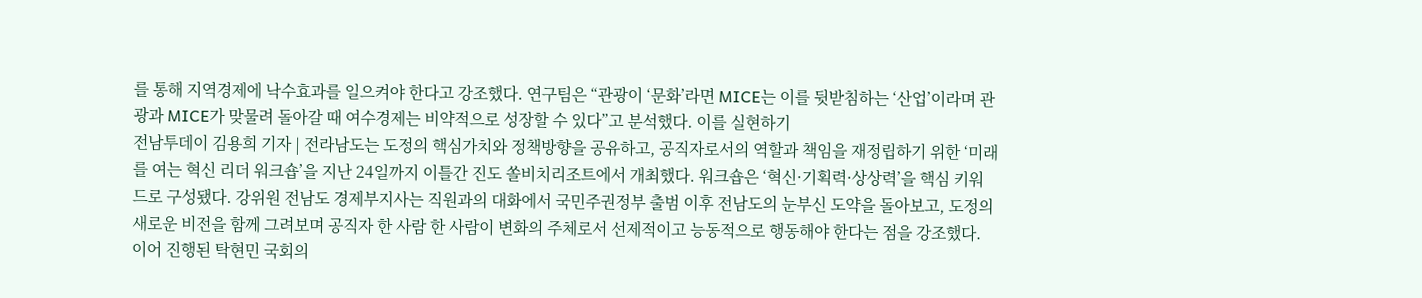를 통해 지역경제에 낙수효과를 일으켜야 한다고 강조했다. 연구팀은 “관광이 ‘문화’라면 MICE는 이를 뒷받침하는 ‘산업’이라며 관광과 MICE가 맞물려 돌아갈 때 여수경제는 비약적으로 성장할 수 있다”고 분석했다. 이를 실현하기
전남투데이 김용희 기자 | 전라남도는 도정의 핵심가치와 정책방향을 공유하고, 공직자로서의 역할과 책임을 재정립하기 위한 ‘미래를 여는 혁신 리더 워크숍’을 지난 24일까지 이틀간 진도 쏠비치리조트에서 개최했다. 워크숍은 ‘혁신·기획력·상상력’을 핵심 키워드로 구성됐다. 강위원 전남도 경제부지사는 직원과의 대화에서 국민주권정부 출범 이후 전남도의 눈부신 도약을 돌아보고, 도정의 새로운 비전을 함께 그려보며 공직자 한 사람 한 사람이 변화의 주체로서 선제적이고 능동적으로 행동해야 한다는 점을 강조했다. 이어 진행된 탁현민 국회의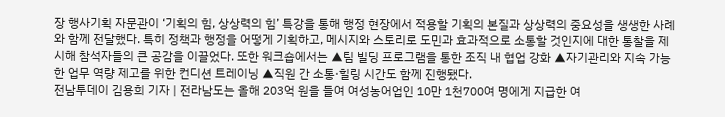장 행사기획 자문관이 ‘기획의 힘, 상상력의 힘’ 특강을 통해 행정 현장에서 적용할 기획의 본질과 상상력의 중요성을 생생한 사례와 함께 전달했다. 특히 정책과 행정을 어떻게 기획하고, 메시지와 스토리로 도민과 효과적으로 소통할 것인지에 대한 통찰을 제시해 참석자들의 큰 공감을 이끌었다. 또한 워크숍에서는 ▲팀 빌딩 프로그램을 통한 조직 내 협업 강화 ▲자기관리와 지속 가능한 업무 역량 제고를 위한 컨디션 트레이닝 ▲직원 간 소통·힐링 시간도 함께 진행됐다.
전남투데이 김용희 기자 | 전라남도는 올해 203억 원을 들여 여성농어업인 10만 1천700여 명에게 지급한 여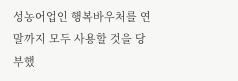성농어업인 행복바우처를 연말까지 모두 사용할 것을 당부했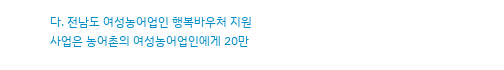다. 전남도 여성농어업인 행복바우처 지원사업은 농어촌의 여성농어업인에게 20만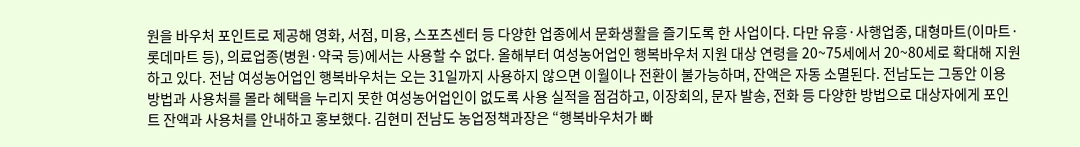원을 바우처 포인트로 제공해 영화, 서점, 미용, 스포츠센터 등 다양한 업종에서 문화생활을 즐기도록 한 사업이다. 다만 유흥·사행업종, 대형마트(이마트·롯데마트 등), 의료업종(병원·약국 등)에서는 사용할 수 없다. 올해부터 여성농어업인 행복바우처 지원 대상 연령을 20~75세에서 20~80세로 확대해 지원하고 있다. 전남 여성농어업인 행복바우처는 오는 31일까지 사용하지 않으면 이월이나 전환이 불가능하며, 잔액은 자동 소멸된다. 전남도는 그동안 이용 방법과 사용처를 몰라 혜택을 누리지 못한 여성농어업인이 없도록 사용 실적을 점검하고, 이장회의, 문자 발송, 전화 등 다양한 방법으로 대상자에게 포인트 잔액과 사용처를 안내하고 홍보했다. 김현미 전남도 농업정책과장은 “행복바우처가 빠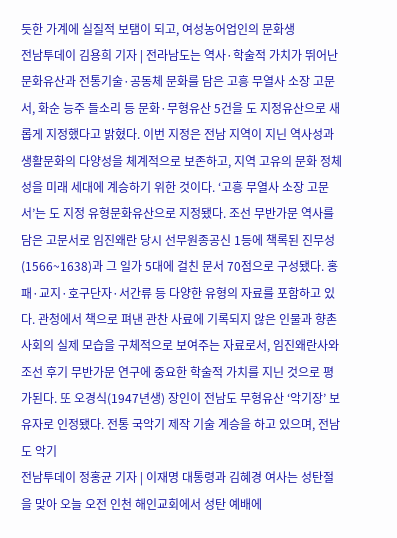듯한 가계에 실질적 보탬이 되고, 여성농어업인의 문화생
전남투데이 김용희 기자 | 전라남도는 역사·학술적 가치가 뛰어난 문화유산과 전통기술·공동체 문화를 담은 고흥 무열사 소장 고문서, 화순 능주 들소리 등 문화·무형유산 5건을 도 지정유산으로 새롭게 지정했다고 밝혔다. 이번 지정은 전남 지역이 지닌 역사성과 생활문화의 다양성을 체계적으로 보존하고, 지역 고유의 문화 정체성을 미래 세대에 계승하기 위한 것이다. ‘고흥 무열사 소장 고문서’는 도 지정 유형문화유산으로 지정됐다. 조선 무반가문 역사를 담은 고문서로 임진왜란 당시 선무원종공신 1등에 책록된 진무성(1566~1638)과 그 일가 5대에 걸친 문서 70점으로 구성됐다. 홍패·교지·호구단자·서간류 등 다양한 유형의 자료를 포함하고 있다. 관청에서 책으로 펴낸 관찬 사료에 기록되지 않은 인물과 향촌사회의 실제 모습을 구체적으로 보여주는 자료로서, 임진왜란사와 조선 후기 무반가문 연구에 중요한 학술적 가치를 지닌 것으로 평가된다. 또 오경식(1947년생) 장인이 전남도 무형유산 ‘악기장’ 보유자로 인정됐다. 전통 국악기 제작 기술 계승을 하고 있으며, 전남도 악기
전남투데이 정홍균 기자 | 이재명 대통령과 김혜경 여사는 성탄절을 맞아 오늘 오전 인천 해인교회에서 성탄 예배에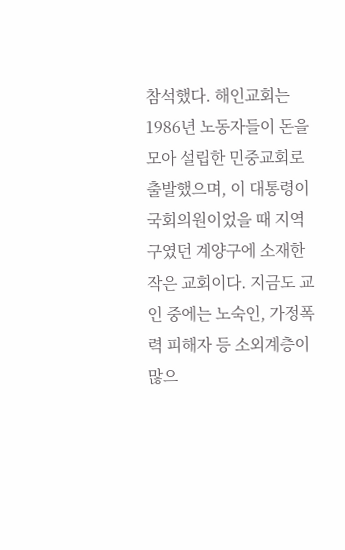참석했다. 해인교회는 1986년 노동자들이 돈을 모아 설립한 민중교회로 출발했으며, 이 대통령이 국회의원이었을 때 지역구였던 계양구에 소재한 작은 교회이다. 지금도 교인 중에는 노숙인, 가정폭력 피해자 등 소외계층이 많으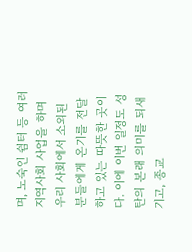며, 노숙인 쉼터 등 여러 지역사회 사업을 하며 우리 사회에서 소외된 분들에게 온기를 전달하고 있는 따뜻한 곳이다. 이에 이번 일정도 성탄의 본래 의미를 되새기고, 종교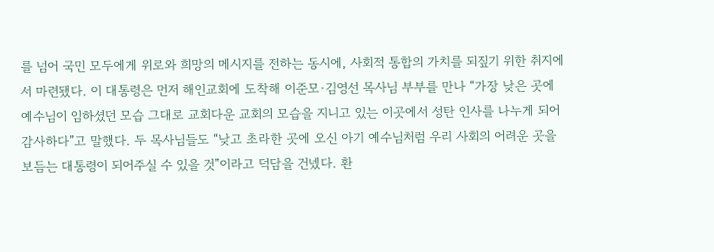를 넘어 국민 모두에게 위로와 희망의 메시지를 전하는 동시에, 사회적 통합의 가치를 되짚기 위한 취지에서 마련됐다. 이 대통령은 먼저 해인교회에 도착해 이준모·김영선 목사님 부부를 만나 “가장 낮은 곳에 예수님이 임하셨던 모습 그대로 교회다운 교회의 모습을 지니고 있는 이곳에서 성탄 인사를 나누게 되어 감사하다”고 말했다. 두 목사님들도 “낮고 초라한 곳에 오신 아기 예수님처럼 우리 사회의 어려운 곳을 보듬는 대통령이 되어주실 수 있을 것”이라고 덕담을 건넸다. 환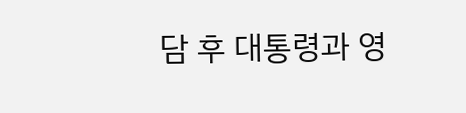담 후 대통령과 영